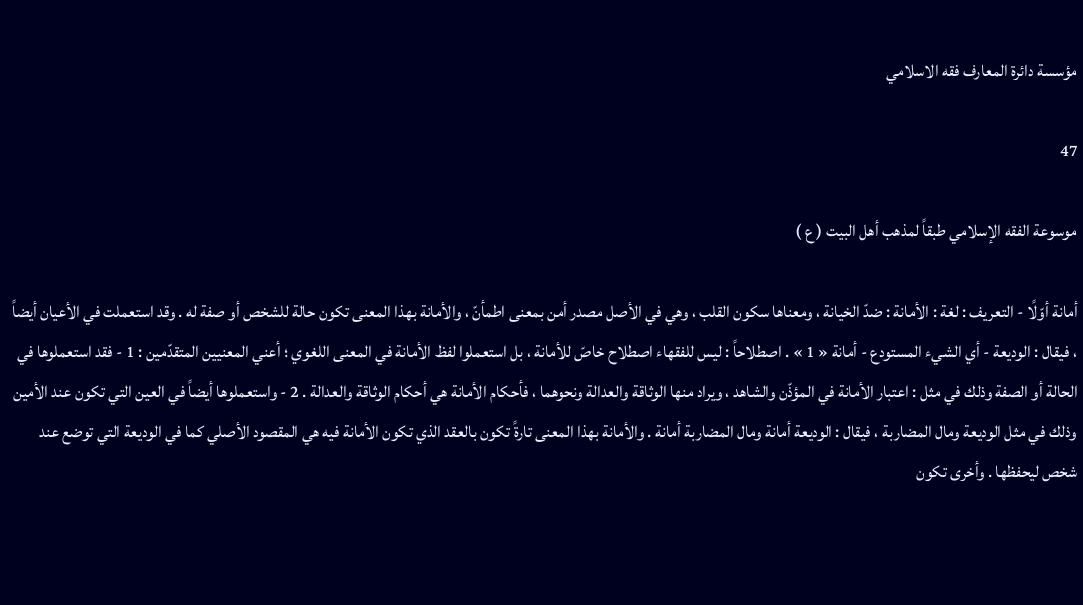مؤسسة دائرة المعارف فقه الاسلامي

47

موسوعة الفقه الإسلامي طبقاً لمذهب أهل البيت ( ع )

أمانة أوّلًا - التعريف : لغة : الأمانة : ضدّ الخيانة ، ومعناها سكون القلب ، وهي في الأصل مصدر أمن بمعنى اطمأنّ ، والأمانة بهذا المعنى تكون حالة للشخص أو صفة له . وقد استعملت في الأعيان أيضاً ، فيقال : الوديعة - أي الشيء المستودع - أمانة « 1 » . اصطلاحاً : ليس للفقهاء اصطلاح خاصّ للأمانة ، بل استعملوا لفظ الأمانة في المعنى اللغوي ؛ أعني المعنيين المتقدّمين : 1 - فقد استعملوها في الحالة أو الصفة وذلك في مثل : اعتبار الأمانة في المؤذّن والشاهد ، ويراد منها الوثاقة والعدالة ونحوهما ، فأحكام الأمانة هي أحكام الوثاقة والعدالة . 2 - واستعملوها أيضاً في العين التي تكون عند الأمين وذلك في مثل الوديعة ومال المضاربة ، فيقال : الوديعة أمانة ومال المضاربة أمانة . والأمانة بهذا المعنى تارةً تكون بالعقد الذي تكون الأمانة فيه هي المقصود الأصلي كما في الوديعة التي توضع عند شخص ليحفظها . وأخرى تكون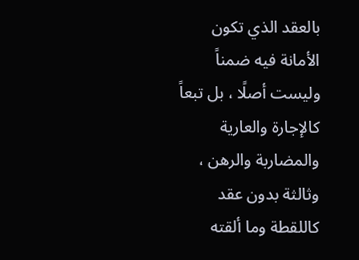بالعقد الذي تكون الأمانة فيه ضمناً وليست أصلًا ، بل تبعاً كالإجارة والعارية والمضاربة والرهن ، وثالثة بدون عقد كاللقطة وما ألقته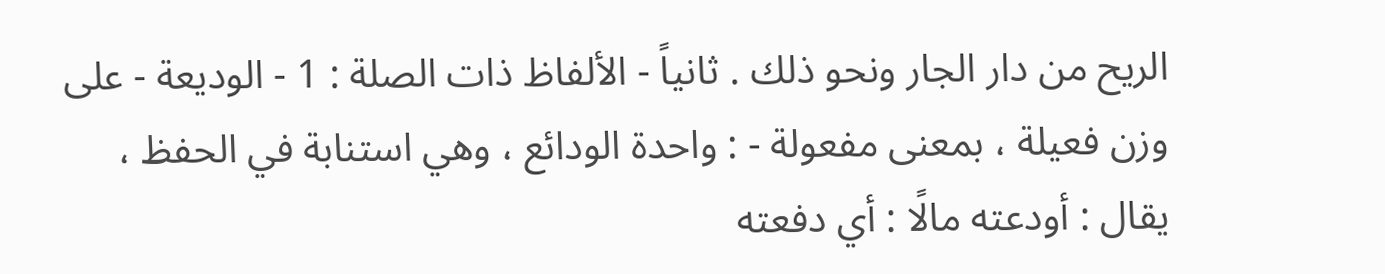الريح من دار الجار ونحو ذلك . ثانياً - الألفاظ ذات الصلة : 1 - الوديعة - على وزن فعيلة ، بمعنى مفعولة - : واحدة الودائع ، وهي استنابة في الحفظ ، يقال : أودعته مالًا : أي دفعته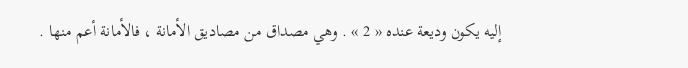إليه يكون وديعة عنده « 2 » . وهي مصداق من مصاديق الأمانة ، فالأمانة أعم منها .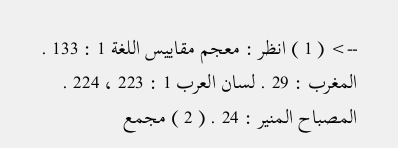--> ( 1 ) انظر : معجم مقاييس اللغة 1 : 133 . المغرب : 29 . لسان العرب 1 : 223 ، 224 . المصباح المنير : 24 . ( 2 ) مجمع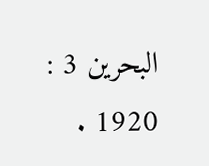البحرين 3 : 1920 .